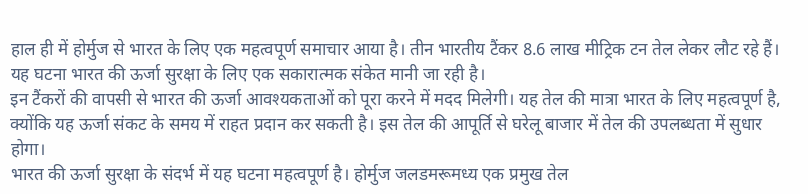हाल ही में होर्मुज से भारत के लिए एक महत्वपूर्ण समाचार आया है। तीन भारतीय टैंकर 8.6 लाख मीट्रिक टन तेल लेकर लौट रहे हैं। यह घटना भारत की ऊर्जा सुरक्षा के लिए एक सकारात्मक संकेत मानी जा रही है।
इन टैंकरों की वापसी से भारत की ऊर्जा आवश्यकताओं को पूरा करने में मदद मिलेगी। यह तेल की मात्रा भारत के लिए महत्वपूर्ण है, क्योंकि यह ऊर्जा संकट के समय में राहत प्रदान कर सकती है। इस तेल की आपूर्ति से घरेलू बाजार में तेल की उपलब्धता में सुधार होगा।
भारत की ऊर्जा सुरक्षा के संदर्भ में यह घटना महत्वपूर्ण है। होर्मुज जलडमरूमध्य एक प्रमुख तेल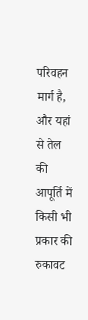परिवहन मार्ग है, और यहां से तेल की आपूर्ति में किसी भी प्रकार की रुकावट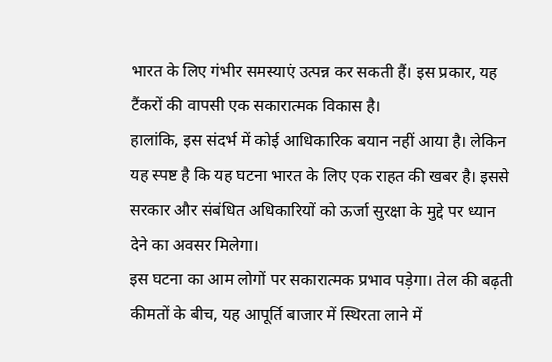भारत के लिए गंभीर समस्याएं उत्पन्न कर सकती हैं। इस प्रकार, यह टैंकरों की वापसी एक सकारात्मक विकास है।
हालांकि, इस संदर्भ में कोई आधिकारिक बयान नहीं आया है। लेकिन यह स्पष्ट है कि यह घटना भारत के लिए एक राहत की खबर है। इससे सरकार और संबंधित अधिकारियों को ऊर्जा सुरक्षा के मुद्दे पर ध्यान देने का अवसर मिलेगा।
इस घटना का आम लोगों पर सकारात्मक प्रभाव पड़ेगा। तेल की बढ़ती कीमतों के बीच, यह आपूर्ति बाजार में स्थिरता लाने में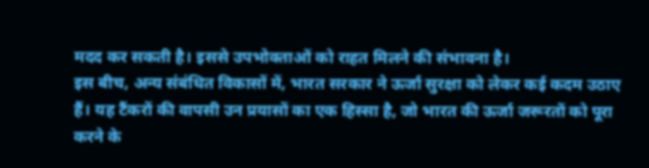मदद कर सकती है। इससे उपभोक्ताओं को राहत मिलने की संभावना है।
इस बीच, अन्य संबंधित विकासों में, भारत सरकार ने ऊर्जा सुरक्षा को लेकर कई कदम उठाए हैं। यह टैंकरों की वापसी उन प्रयासों का एक हिस्सा है, जो भारत की ऊर्जा जरूरतों को पूरा करने के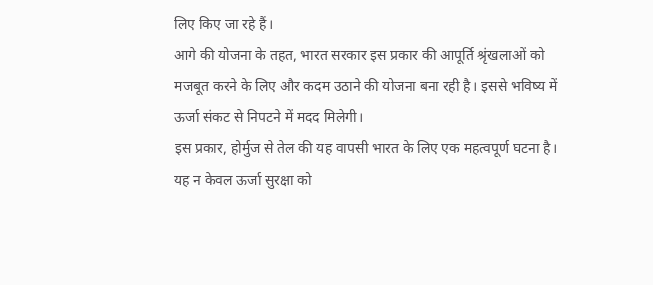लिए किए जा रहे हैं।
आगे की योजना के तहत, भारत सरकार इस प्रकार की आपूर्ति श्रृंखलाओं को मजबूत करने के लिए और कदम उठाने की योजना बना रही है। इससे भविष्य में ऊर्जा संकट से निपटने में मदद मिलेगी।
इस प्रकार, होर्मुज से तेल की यह वापसी भारत के लिए एक महत्वपूर्ण घटना है। यह न केवल ऊर्जा सुरक्षा को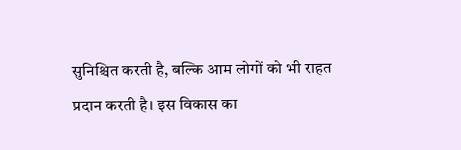सुनिश्चित करती है, बल्कि आम लोगों को भी राहत प्रदान करती है। इस विकास का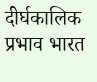दीर्घकालिक प्रभाव भारत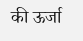की ऊर्जा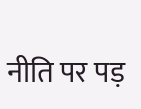नीति पर पड़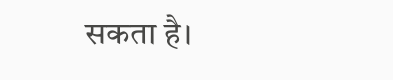सकता है।